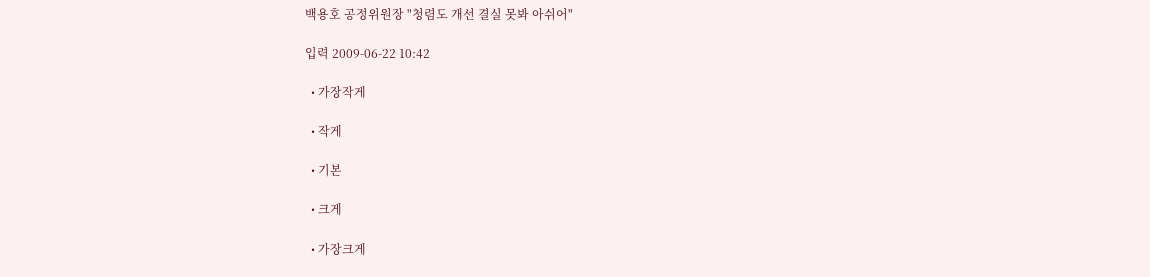백용호 공정위원장 "청렴도 개선 결실 못봐 아쉬어"

입력 2009-06-22 10:42

  • 가장작게

  • 작게

  • 기본

  • 크게

  • 가장크게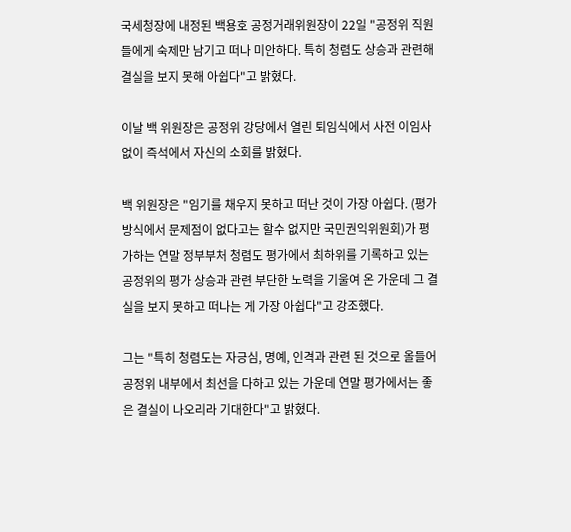국세청장에 내정된 백용호 공정거래위원장이 22일 "공정위 직원들에게 숙제만 남기고 떠나 미안하다. 특히 청렴도 상승과 관련해 결실을 보지 못해 아쉽다"고 밝혔다.

이날 백 위원장은 공정위 강당에서 열린 퇴임식에서 사전 이임사 없이 즉석에서 자신의 소회를 밝혔다.

백 위원장은 "임기를 채우지 못하고 떠난 것이 가장 아쉽다. (평가방식에서 문제점이 없다고는 할수 없지만 국민권익위원회)가 평가하는 연말 정부부처 청렴도 평가에서 최하위를 기록하고 있는 공정위의 평가 상승과 관련 부단한 노력을 기울여 온 가운데 그 결실을 보지 못하고 떠나는 게 가장 아쉽다"고 강조했다.

그는 "특히 청렴도는 자긍심, 명예, 인격과 관련 된 것으로 올들어 공정위 내부에서 최선을 다하고 있는 가운데 연말 평가에서는 좋은 결실이 나오리라 기대한다"고 밝혔다.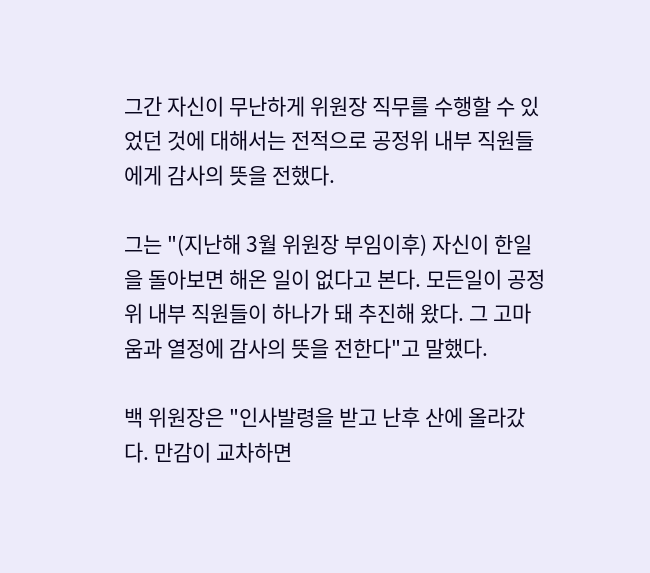그간 자신이 무난하게 위원장 직무를 수행할 수 있었던 것에 대해서는 전적으로 공정위 내부 직원들에게 감사의 뜻을 전했다.

그는 "(지난해 3월 위원장 부임이후) 자신이 한일을 돌아보면 해온 일이 없다고 본다. 모든일이 공정위 내부 직원들이 하나가 돼 추진해 왔다. 그 고마움과 열정에 감사의 뜻을 전한다"고 말했다.

백 위원장은 "인사발령을 받고 난후 산에 올라갔다. 만감이 교차하면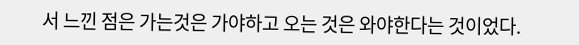서 느낀 점은 가는것은 가야하고 오는 것은 와야한다는 것이었다.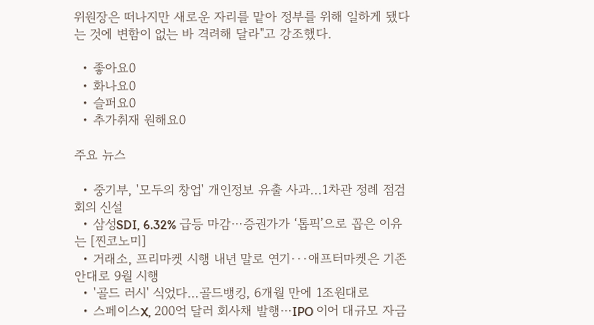위원장은 떠나지만 새로운 자리를 맡아 정부를 위해 일하게 됐다는 것에 변함이 없는 바 격려해 달라"고 강조했다.

  • 좋아요0
  • 화나요0
  • 슬퍼요0
  • 추가취재 원해요0

주요 뉴스

  • 중기부, '모두의 창업' 개인정보 유출 사과...1차관 정례 점검회의 신설
  • 삼성SDI, 6.32% 급등 마감⋯증권가가 ‘톱픽’으로 꼽은 이유는 [찐코노미]
  • 거래소, 프리마켓 시행 내년 말로 연기···애프터마켓은 기존안대로 9월 시행
  • '골드 러시' 식었다…골드뱅킹, 6개월 만에 1조원대로
  • 스페이스X, 200억 달러 회사채 발행⋯IPO 이어 대규모 자금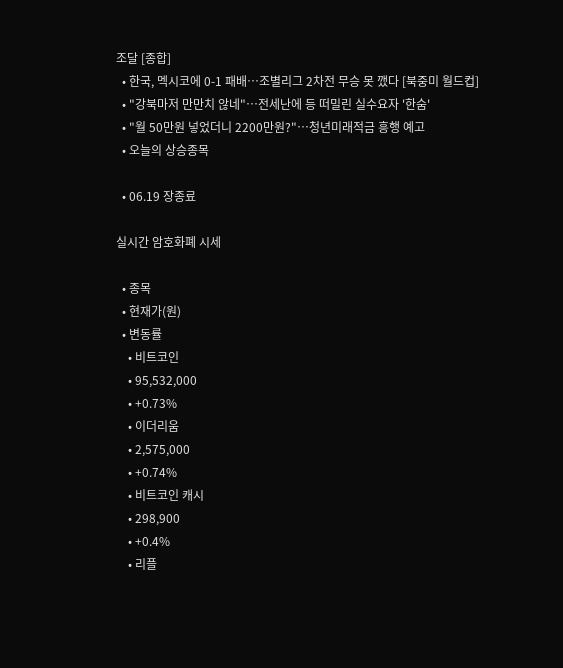조달 [종합]
  • 한국, 멕시코에 0-1 패배⋯조별리그 2차전 무승 못 깼다 [북중미 월드컵]
  • "강북마저 만만치 않네"⋯전세난에 등 떠밀린 실수요자 '한숨'
  • "월 50만원 넣었더니 2200만원?"…청년미래적금 흥행 예고
  • 오늘의 상승종목

  • 06.19 장종료

실시간 암호화폐 시세

  • 종목
  • 현재가(원)
  • 변동률
    • 비트코인
    • 95,532,000
    • +0.73%
    • 이더리움
    • 2,575,000
    • +0.74%
    • 비트코인 캐시
    • 298,900
    • +0.4%
    • 리플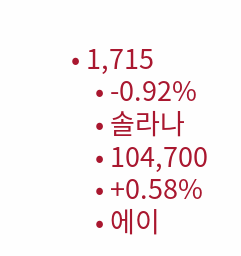• 1,715
    • -0.92%
    • 솔라나
    • 104,700
    • +0.58%
    • 에이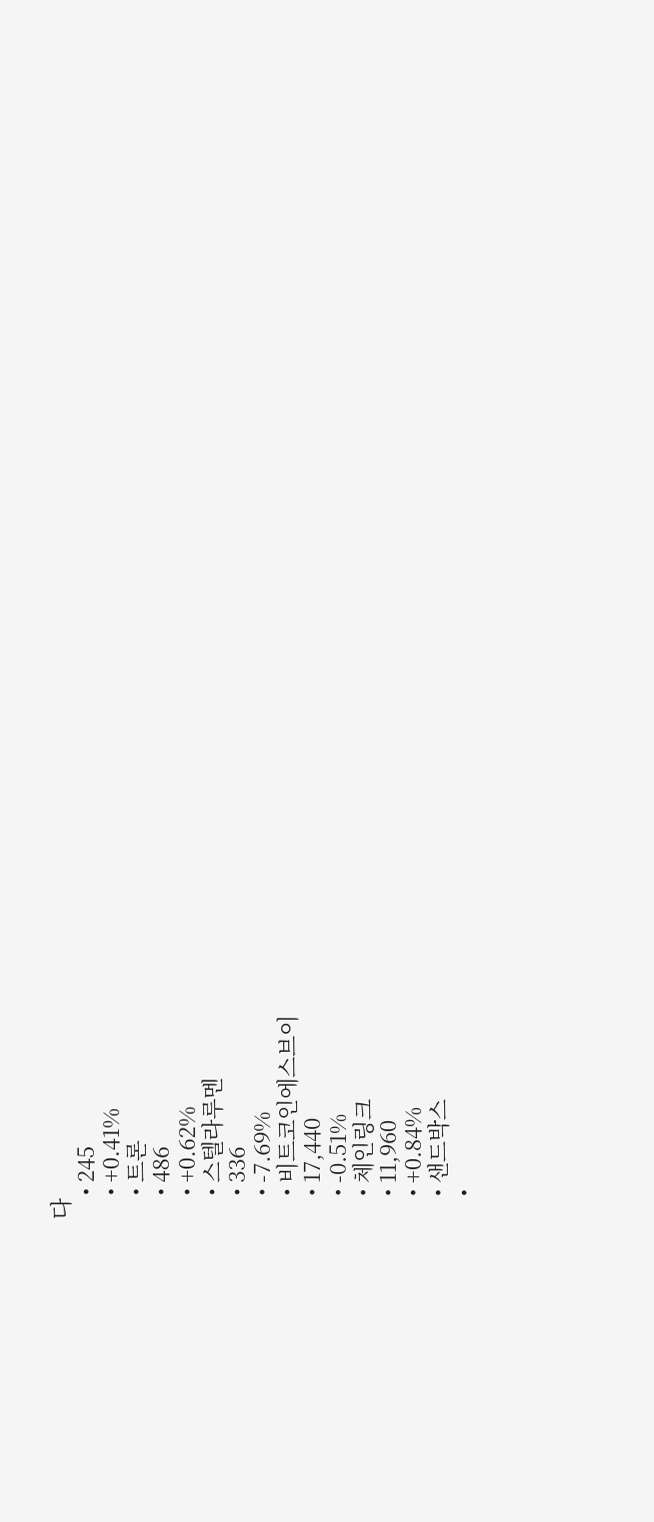다
    • 245
    • +0.41%
    • 트론
    • 486
    • +0.62%
    • 스텔라루멘
    • 336
    • -7.69%
    • 비트코인에스브이
    • 17,440
    • -0.51%
    • 체인링크
    • 11,960
    • +0.84%
    • 샌드박스
    •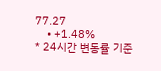77.27
    • +1.48%
* 24시간 변동률 기준